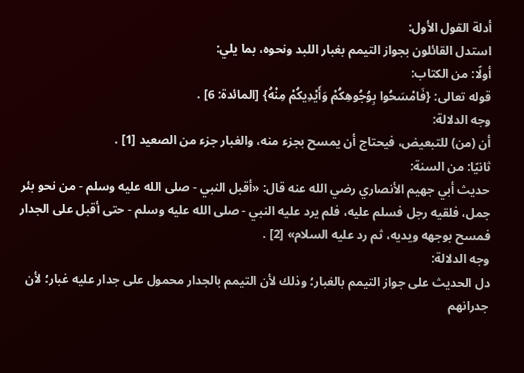أدلة القول الأول:
استدل القائلون بجواز التيمم بغبار اللبد ونحوه، بما يلي:
أولًا: من الكتاب:
قوله تعالى: {فَامْسَحُوا بِوُجُوهِكُمْ وَأَيْدِيكُمْ مِنْهُ} [المائدة: 6] .
وجه الدلالة:
أن (من) للتبعيض، فيحتاج أن يمسح بجزء منه، والغبار جزء من الصعيد [1] .
ثانيًا: من السنة:
حديث أبي جهيم الأنصاري رضي الله عنه قال: «أقبل النبي - صلى الله عليه وسلم - من نحو بئر جمل، فلقيه رجل فسلم عليه، فلم يرد عليه النبي - صلى الله عليه وسلم - حتى أقبل على الجدار فمسح بوجهه ويديه، ثم رد عليه السلام» [2] .
وجه الدلالة:
دل الحديث على جواز التيمم بالغبار؛ وذلك لأن التيمم بالجدار محمول على جدار عليه غبار؛ لأن جدرانهم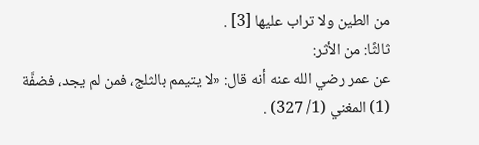من الطين ولا تراب عليها [3] .
ثالثًا: من الأثر:
عن عمر رضي الله عنه أنه قال: «لا يتيمم بالثلج، فمن لم يجد، فضفَّة
(1) المغني (1/ 327) .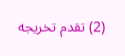(2) تقدم تخريجه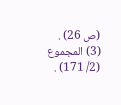(ص 26) .
(3) المجموع (2/ 171) .